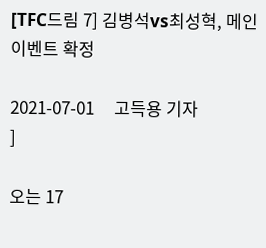[TFC드림 7] 김병석vs최성혁, 메인이벤트 확정

2021-07-01     고득용 기자
]

오는 17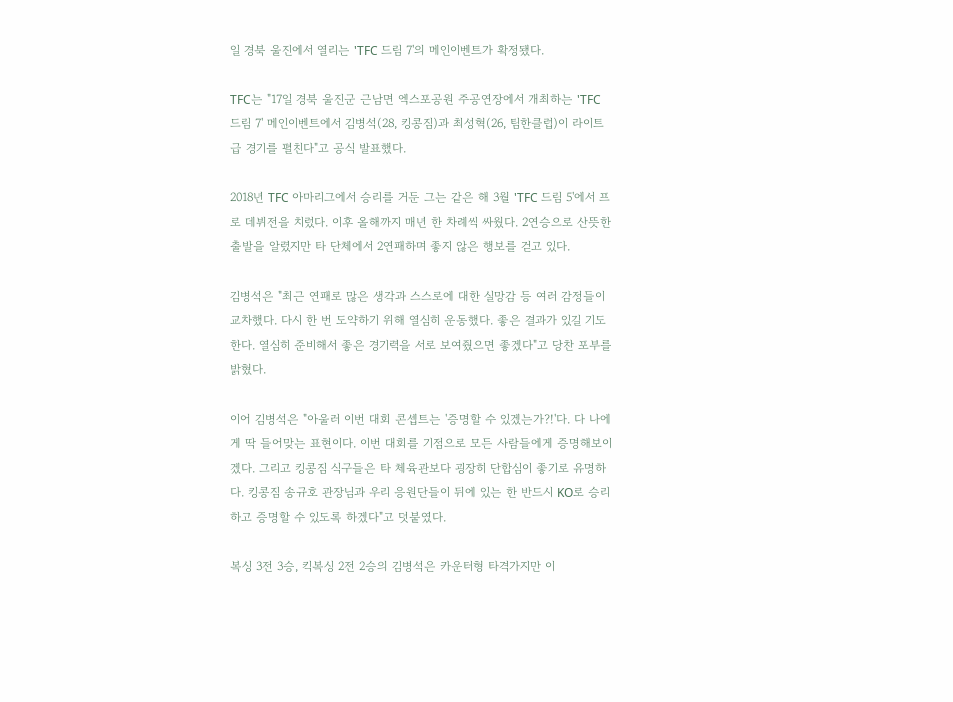일 경북 울진에서 열리는 'TFC 드림 7'의 메인이벤트가 확정됐다.

TFC는 "17일 경북 울진군 근남면 엑스포공원 주공연장에서 개최하는 'TFC 드림 7' 메인이벤트에서 김병석(28, 킹콩짐)과 최성혁(26, 팀한클럽)이 라이트급 경기를 펼친다"고 공식 발표했다.

2018년 TFC 아마리그에서 승리를 거둔 그는 같은 해 3월 'TFC 드림 5'에서 프로 데뷔전을 치렀다. 이후 올해까지 매년 한 차례씩 싸웠다. 2연승으로 산뜻한 출발을 알렸지만 타 단체에서 2연패하며 좋지 않은 행보를 걷고 있다.

김병석은 "최근 연패로 많은 생각과 스스로에 대한 실망감 등 여러 감정들이 교차했다. 다시 한 번 도약하기 위해 열심히 운동했다. 좋은 결과가 있길 기도한다. 열심히 준비해서 좋은 경기력을 서로 보여줬으면 좋겠다"고 당찬 포부를 밝혔다.

이어 김병석은 "아울러 이번 대회 콘셉트는 '증명할 수 있겠는가?!'다. 다 나에게 딱 들어맞는 표현이다. 이번 대회를 기점으로 모든 사람들에게 증명해보이겠다. 그리고 킹콩짐 식구들은 타 체육관보다 굉장히 단합심이 좋기로 유명하다. 킹콩짐 송규호 관장님과 우리 응원단들이 뒤에 있는 한 반드시 KO로 승리하고 증명할 수 있도록 하겠다"고 덧붙였다.

복싱 3전 3승, 킥복싱 2전 2승의 김병석은 카운터형 타격가지만 이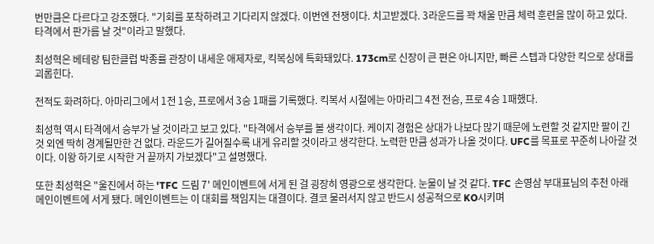번만큼은 다르다고 강조했다. "기회를 포착하려고 기다리지 않겠다. 이번엔 전쟁이다. 치고받겠다. 3라운드를 꽉 채울 만큼 체력 훈련을 많이 하고 있다. 타격에서 판가름 날 것"이라고 말했다.

최성혁은 베테랑 팀한클럽 박종률 관장이 내세운 애제자로, 킥복싱에 특화돼있다. 173cm로 신장이 큰 편은 아니지만, 빠른 스텝과 다양한 킥으로 상대를 괴롭힌다.

전적도 화려하다. 아마리그에서 1전 1승, 프로에서 3승 1패를 기록했다. 킥복서 시절에는 아마리그 4전 전승, 프로 4승 1패했다.

최성혁 역시 타격에서 승부가 날 것이라고 보고 있다. "타격에서 승부를 볼 생각이다. 케이지 경험은 상대가 나보다 많기 때문에 노련할 것 같지만 팔이 긴 것 외엔 딱히 경계될만한 건 없다. 라운드가 길어질수록 내게 유리할 것이라고 생각한다. 노력한 만큼 성과가 나올 것이다. UFC를 목표로 꾸준히 나아갈 것이다. 이왕 하기로 시작한 거 끝까지 가보겠다"고 설명했다.

또한 최성혁은 "울진에서 하는 'TFC 드림 7' 메인이벤트에 서게 된 걸 굉장히 영광으로 생각한다. 눈물이 날 것 같다. TFC 손영삼 부대표님의 추천 아래 메인이벤트에 서게 됐다. 메인이벤트는 이 대회를 책임지는 대결이다. 결코 물러서지 않고 반드시 성공적으로 KO시키며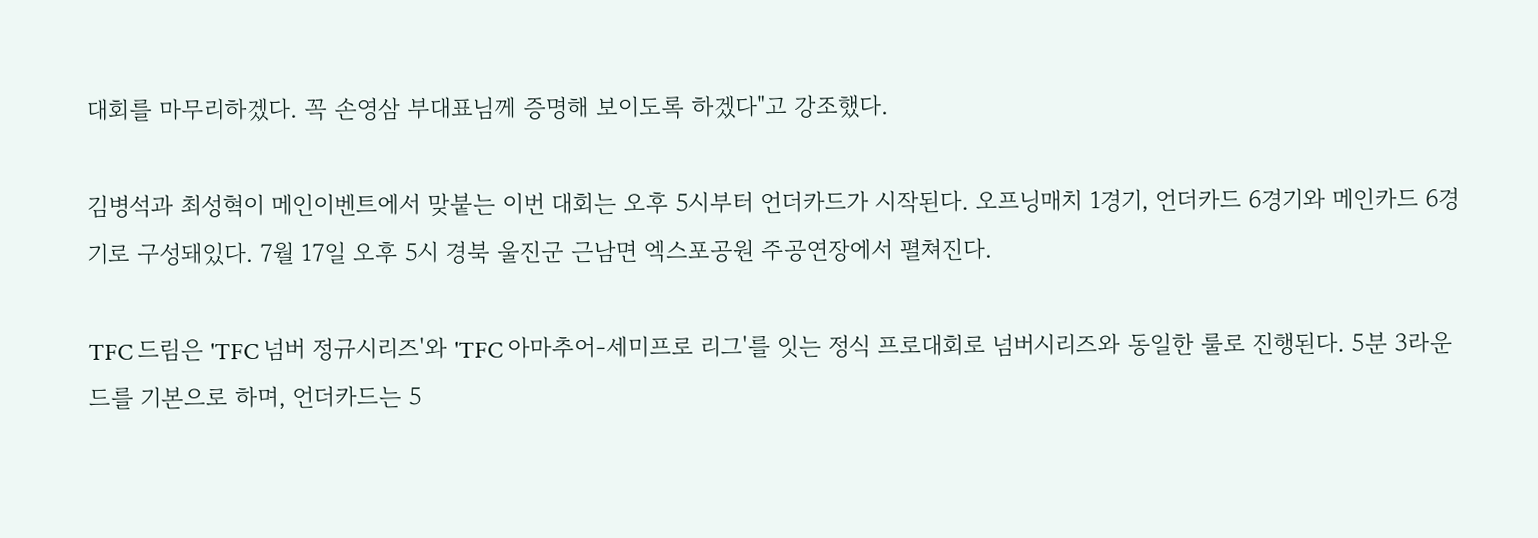대회를 마무리하겠다. 꼭 손영삼 부대표님께 증명해 보이도록 하겠다"고 강조했다.

김병석과 최성혁이 메인이벤트에서 맞붙는 이번 대회는 오후 5시부터 언더카드가 시작된다. 오프닝매치 1경기, 언더카드 6경기와 메인카드 6경기로 구성돼있다. 7월 17일 오후 5시 경북 울진군 근남면 엑스포공원 주공연장에서 펼쳐진다.

TFC 드림은 'TFC 넘버 정규시리즈'와 'TFC 아마추어-세미프로 리그'를 잇는 정식 프로대회로 넘버시리즈와 동일한 룰로 진행된다. 5분 3라운드를 기본으로 하며, 언더카드는 5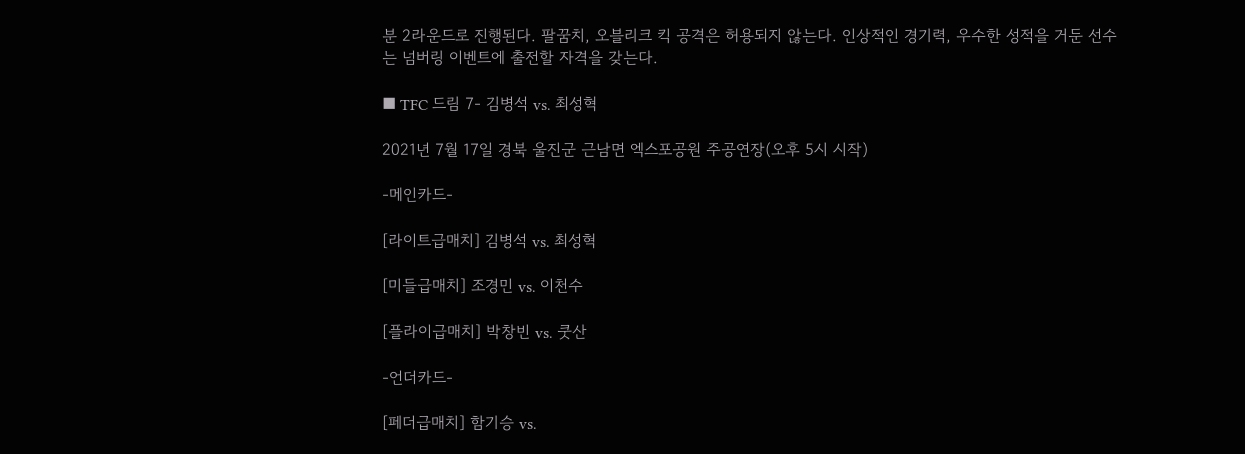분 2라운드로 진행된다. 팔꿈치, 오블리크 킥 공격은 허용되지 않는다. 인상적인 경기력, 우수한 성적을 거둔 선수는 넘버링 이벤트에 출전할 자격을 갖는다.

■ TFC 드림 7- 김병석 vs. 최성혁

2021년 7월 17일 경북 울진군 근남면 엑스포공원 주공연장(오후 5시 시작)

-메인카드-

[라이트급매치] 김병석 vs. 최성혁

[미들급매치] 조경민 vs. 이천수

[플라이급매치] 박창빈 vs. 쿳산

-언더카드-

[페더급매치] 함기승 vs.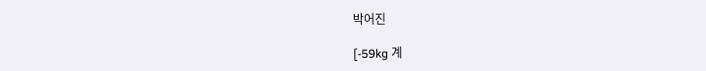박어진

[-59kg 계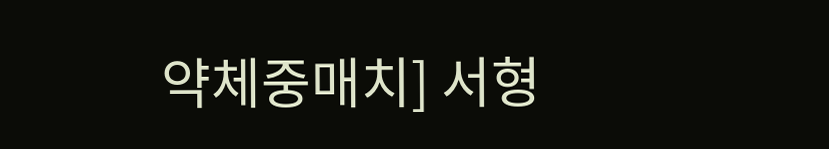약체중매치] 서형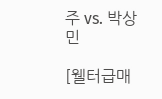주 vs. 박상민

[웰터급매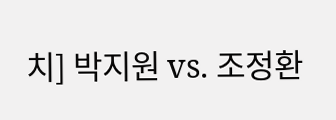치] 박지원 vs. 조정환